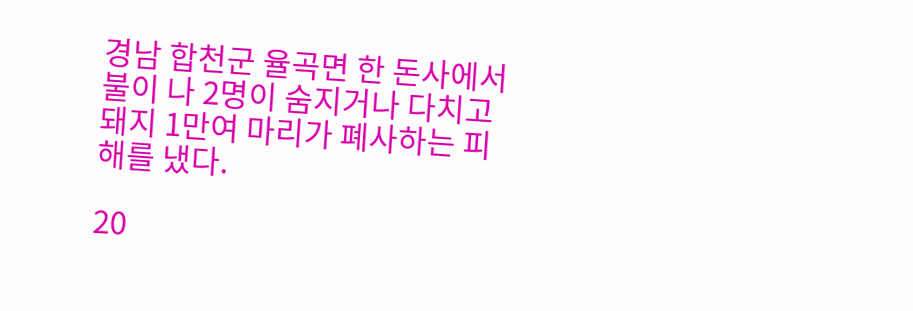경남 합천군 율곡면 한 돈사에서 불이 나 2명이 숨지거나 다치고 돼지 1만여 마리가 폐사하는 피해를 냈다.

20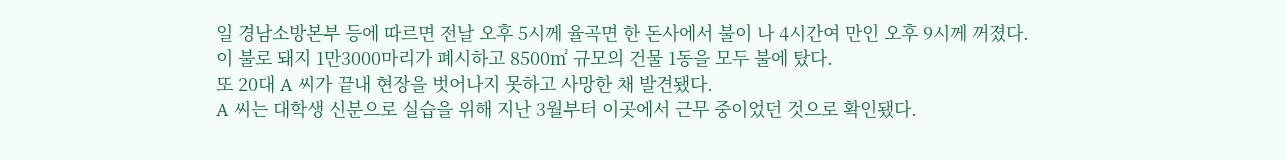일 경남소방본부 등에 따르면 전날 오후 5시께 율곡면 한 돈사에서 불이 나 4시간여 만인 오후 9시께 꺼졌다.
이 불로 돼지 1만3000마리가 폐시하고 8500㎡ 규모의 건물 1동을 모두 불에 탔다.
또 20대 A 씨가 끝내 현장을 벗어나지 못하고 사망한 채 발견됐다.
A 씨는 대학생 신분으로 실습을 위해 지난 3월부터 이곳에서 근무 중이었던 것으로 확인됐다.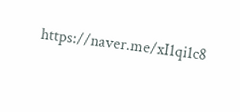https://naver.me/xI1qi1c8